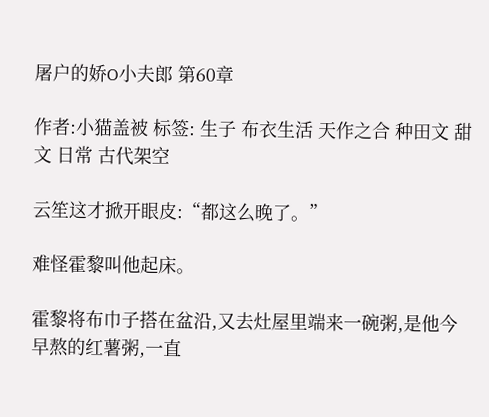屠户的娇O小夫郎 第60章

作者:小猫盖被 标签: 生子 布衣生活 天作之合 种田文 甜文 日常 古代架空

云笙这才掀开眼皮:“都这么晚了。”

难怪霍黎叫他起床。

霍黎将布巾子搭在盆沿,又去灶屋里端来一碗粥,是他今早熬的红薯粥,一直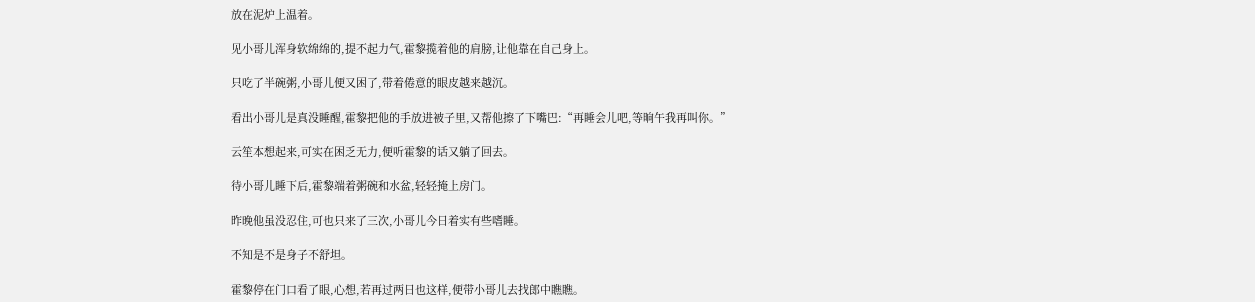放在泥炉上温着。

见小哥儿浑身软绵绵的,提不起力气,霍黎揽着他的肩膀,让他靠在自己身上。

只吃了半碗粥,小哥儿便又困了,带着倦意的眼皮越来越沉。

看出小哥儿是真没睡醒,霍黎把他的手放进被子里,又帮他擦了下嘴巴:“再睡会儿吧,等晌午我再叫你。”

云笙本想起来,可实在困乏无力,便听霍黎的话又躺了回去。

待小哥儿睡下后,霍黎端着粥碗和水盆,轻轻掩上房门。

昨晚他虽没忍住,可也只来了三次,小哥儿今日着实有些嗜睡。

不知是不是身子不舒坦。

霍黎停在门口看了眼,心想,若再过两日也这样,便带小哥儿去找郎中瞧瞧。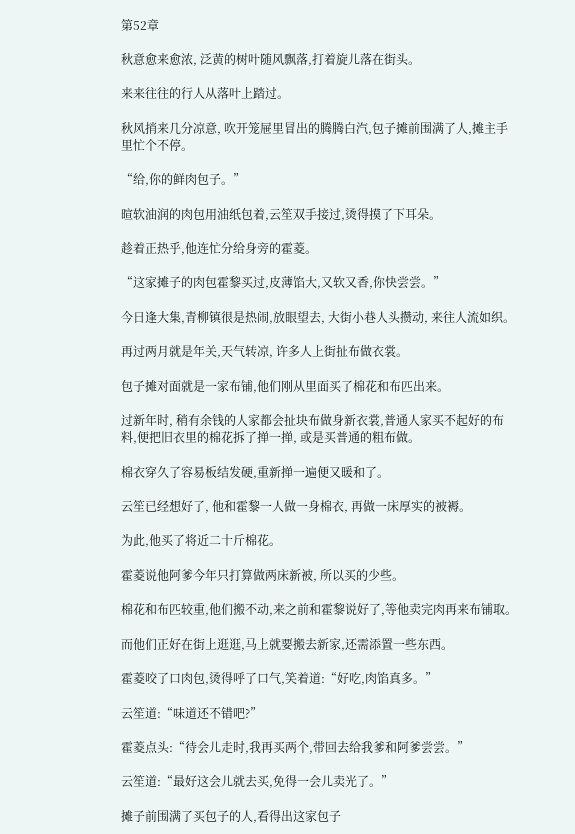第52章

秋意愈来愈浓, 泛黄的树叶随风飘落,打着旋儿落在街头。

来来往往的行人从落叶上踏过。

秋风捎来几分凉意, 吹开笼屉里冒出的腾腾白汽,包子摊前围满了人,摊主手里忙个不停。

“给,你的鲜肉包子。”

暄软油润的肉包用油纸包着,云笙双手接过,烫得摸了下耳朵。

趁着正热乎,他连忙分给身旁的霍菱。

“这家摊子的肉包霍黎买过,皮薄馅大,又软又香,你快尝尝。”

今日逢大集,青柳镇很是热闹,放眼望去, 大街小巷人头攒动, 来往人流如织。

再过两月就是年关,天气转凉, 许多人上街扯布做衣裳。

包子摊对面就是一家布铺,他们刚从里面买了棉花和布匹出来。

过新年时, 稍有余钱的人家都会扯块布做身新衣裳,普通人家买不起好的布料,便把旧衣里的棉花拆了掸一掸, 或是买普通的粗布做。

棉衣穿久了容易板结发硬,重新掸一遍便又暖和了。

云笙已经想好了, 他和霍黎一人做一身棉衣, 再做一床厚实的被褥。

为此,他买了将近二十斤棉花。

霍菱说他阿爹今年只打算做两床新被, 所以买的少些。

棉花和布匹较重,他们搬不动,来之前和霍黎说好了,等他卖完肉再来布铺取。

而他们正好在街上逛逛,马上就要搬去新家,还需添置一些东西。

霍菱咬了口肉包,烫得呼了口气,笑着道:“好吃,肉馅真多。”

云笙道:“味道还不错吧?”

霍菱点头:“待会儿走时,我再买两个,带回去给我爹和阿爹尝尝。”

云笙道:“最好这会儿就去买,免得一会儿卖光了。”

摊子前围满了买包子的人,看得出这家包子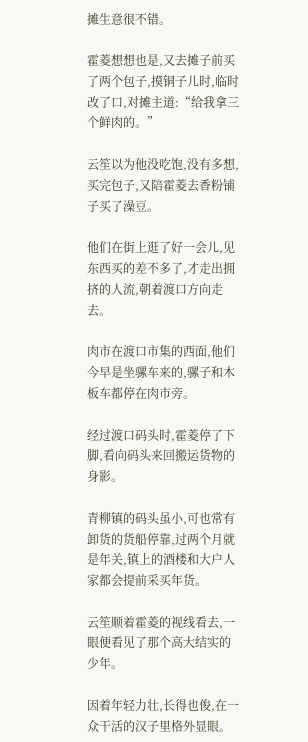摊生意很不错。

霍菱想想也是,又去摊子前买了两个包子,摸铜子儿时,临时改了口,对摊主道:“给我拿三个鲜肉的。”

云笙以为他没吃饱,没有多想,买完包子,又陪霍菱去香粉铺子买了澡豆。

他们在街上逛了好一会儿,见东西买的差不多了,才走出拥挤的人流,朝着渡口方向走去。

肉市在渡口市集的西面,他们今早是坐骡车来的,骡子和木板车都停在肉市旁。

经过渡口码头时,霍菱停了下脚,看向码头来回搬运货物的身影。

青柳镇的码头虽小,可也常有卸货的货船停靠,过两个月就是年关,镇上的酒楼和大户人家都会提前采买年货。

云笙顺着霍菱的视线看去,一眼便看见了那个高大结实的少年。

因着年轻力壮,长得也俊,在一众干活的汉子里格外显眼。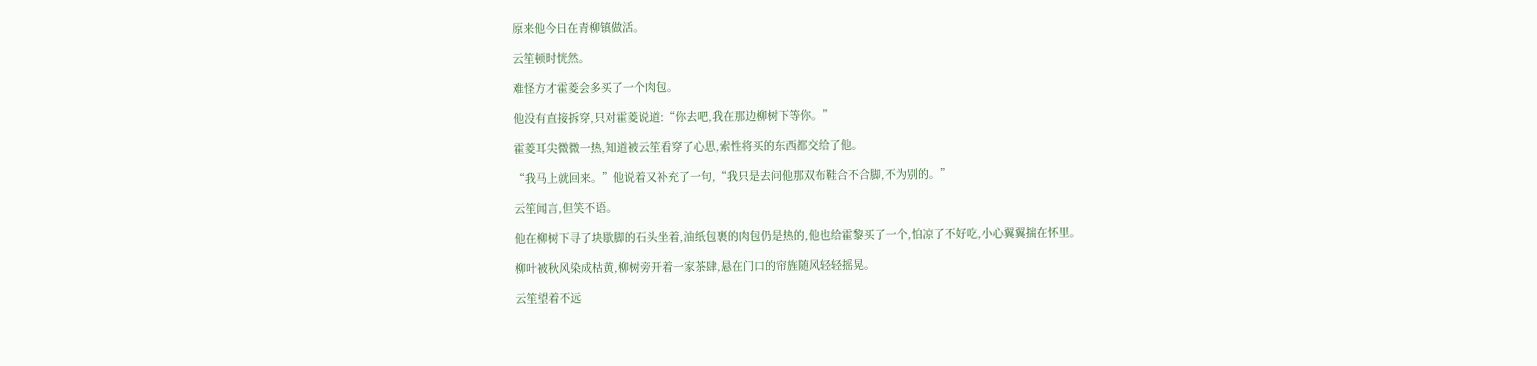原来他今日在青柳镇做活。

云笙顿时恍然。

难怪方才霍菱会多买了一个肉包。

他没有直接拆穿,只对霍菱说道:“你去吧,我在那边柳树下等你。”

霍菱耳尖微微一热,知道被云笙看穿了心思,索性将买的东西都交给了他。

“我马上就回来。”他说着又补充了一句,“我只是去问他那双布鞋合不合脚,不为别的。”

云笙闻言,但笑不语。

他在柳树下寻了块歇脚的石头坐着,油纸包裹的肉包仍是热的,他也给霍黎买了一个,怕凉了不好吃,小心翼翼揣在怀里。

柳叶被秋风染成枯黄,柳树旁开着一家茶肆,悬在门口的帘旌随风轻轻摇晃。

云笙望着不远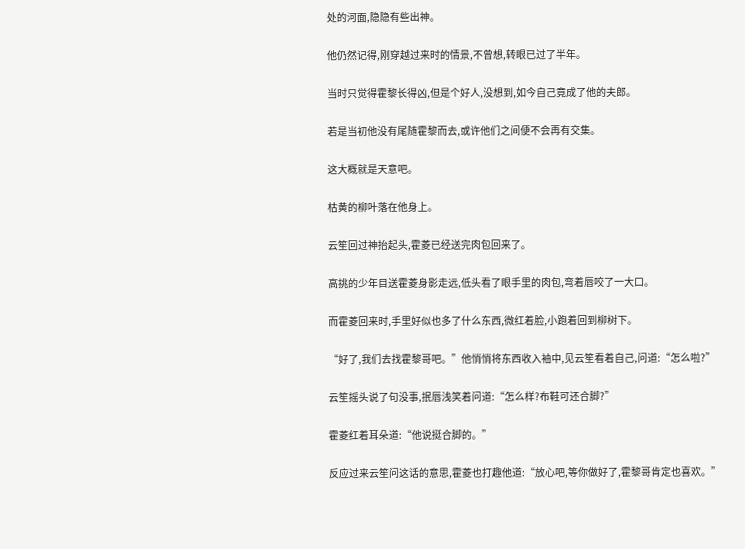处的河面,隐隐有些出神。

他仍然记得,刚穿越过来时的情景,不曾想,转眼已过了半年。

当时只觉得霍黎长得凶,但是个好人,没想到,如今自己竟成了他的夫郎。

若是当初他没有尾随霍黎而去,或许他们之间便不会再有交集。

这大概就是天意吧。

枯黄的柳叶落在他身上。

云笙回过神抬起头,霍菱已经送完肉包回来了。

高挑的少年目送霍菱身影走远,低头看了眼手里的肉包,弯着唇咬了一大口。

而霍菱回来时,手里好似也多了什么东西,微红着脸,小跑着回到柳树下。

“好了,我们去找霍黎哥吧。”他悄悄将东西收入袖中,见云笙看着自己,问道:“怎么啦?”

云笙摇头说了句没事,抿唇浅笑着问道:“怎么样?布鞋可还合脚?”

霍菱红着耳朵道:“他说挺合脚的。”

反应过来云笙问这话的意思,霍菱也打趣他道:“放心吧,等你做好了,霍黎哥肯定也喜欢。”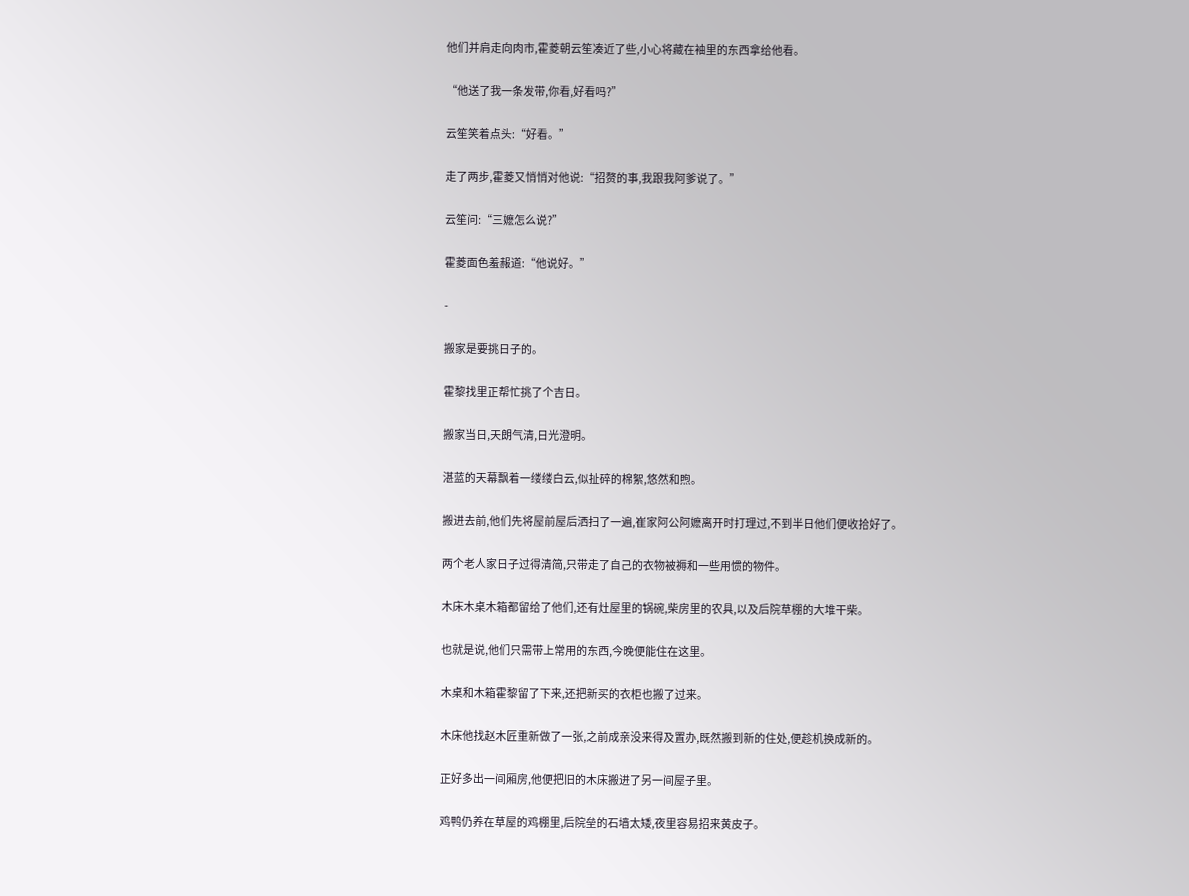他们并肩走向肉市,霍菱朝云笙凑近了些,小心将藏在袖里的东西拿给他看。

“他送了我一条发带,你看,好看吗?”

云笙笑着点头:“好看。”

走了两步,霍菱又悄悄对他说:“招赘的事,我跟我阿爹说了。”

云笙问:“三嬷怎么说?”

霍菱面色羞赧道:“他说好。”

-

搬家是要挑日子的。

霍黎找里正帮忙挑了个吉日。

搬家当日,天朗气清,日光澄明。

湛蓝的天幕飘着一缕缕白云,似扯碎的棉絮,悠然和煦。

搬进去前,他们先将屋前屋后洒扫了一遍,崔家阿公阿嬷离开时打理过,不到半日他们便收拾好了。

两个老人家日子过得清简,只带走了自己的衣物被褥和一些用惯的物件。

木床木桌木箱都留给了他们,还有灶屋里的锅碗,柴房里的农具,以及后院草棚的大堆干柴。

也就是说,他们只需带上常用的东西,今晚便能住在这里。

木桌和木箱霍黎留了下来,还把新买的衣柜也搬了过来。

木床他找赵木匠重新做了一张,之前成亲没来得及置办,既然搬到新的住处,便趁机换成新的。

正好多出一间厢房,他便把旧的木床搬进了另一间屋子里。

鸡鸭仍养在草屋的鸡棚里,后院垒的石墙太矮,夜里容易招来黄皮子。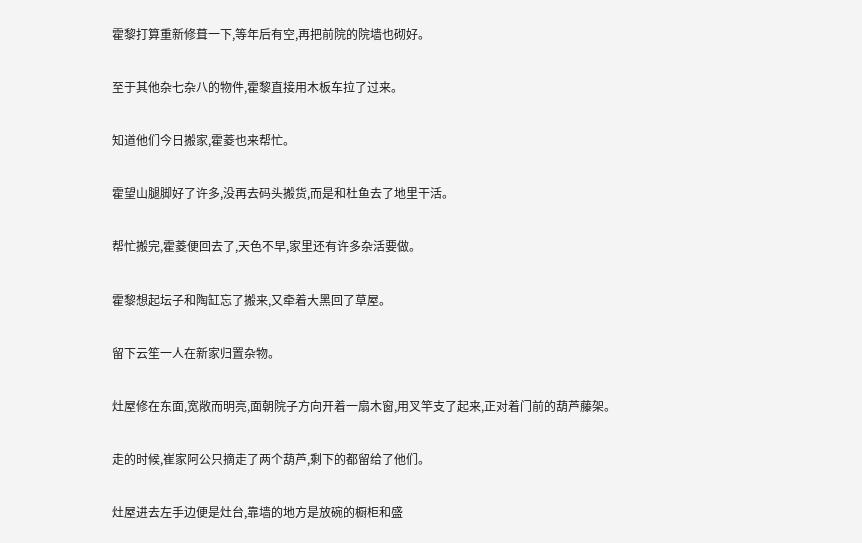霍黎打算重新修葺一下,等年后有空,再把前院的院墙也砌好。

至于其他杂七杂八的物件,霍黎直接用木板车拉了过来。

知道他们今日搬家,霍菱也来帮忙。

霍望山腿脚好了许多,没再去码头搬货,而是和杜鱼去了地里干活。

帮忙搬完,霍菱便回去了,天色不早,家里还有许多杂活要做。

霍黎想起坛子和陶缸忘了搬来,又牵着大黑回了草屋。

留下云笙一人在新家归置杂物。

灶屋修在东面,宽敞而明亮,面朝院子方向开着一扇木窗,用叉竿支了起来,正对着门前的葫芦藤架。

走的时候,崔家阿公只摘走了两个葫芦,剩下的都留给了他们。

灶屋进去左手边便是灶台,靠墙的地方是放碗的橱柜和盛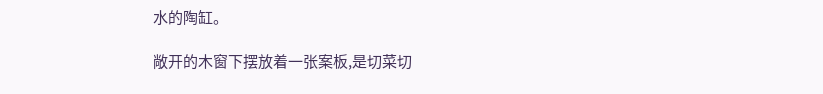水的陶缸。

敞开的木窗下摆放着一张案板,是切菜切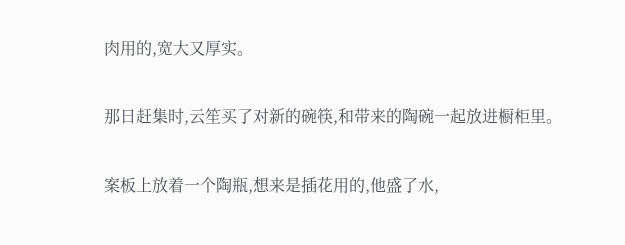肉用的,宽大又厚实。

那日赶集时,云笙买了对新的碗筷,和带来的陶碗一起放进橱柜里。

案板上放着一个陶瓶,想来是插花用的,他盛了水,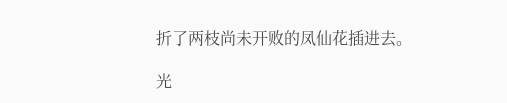折了两枝尚未开败的凤仙花插进去。

光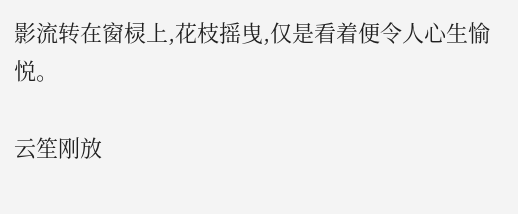影流转在窗棂上,花枝摇曳,仅是看着便令人心生愉悦。

云笙刚放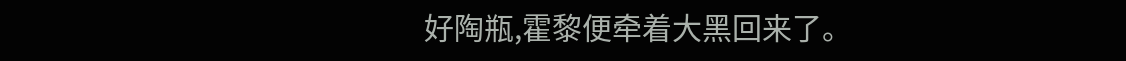好陶瓶,霍黎便牵着大黑回来了。